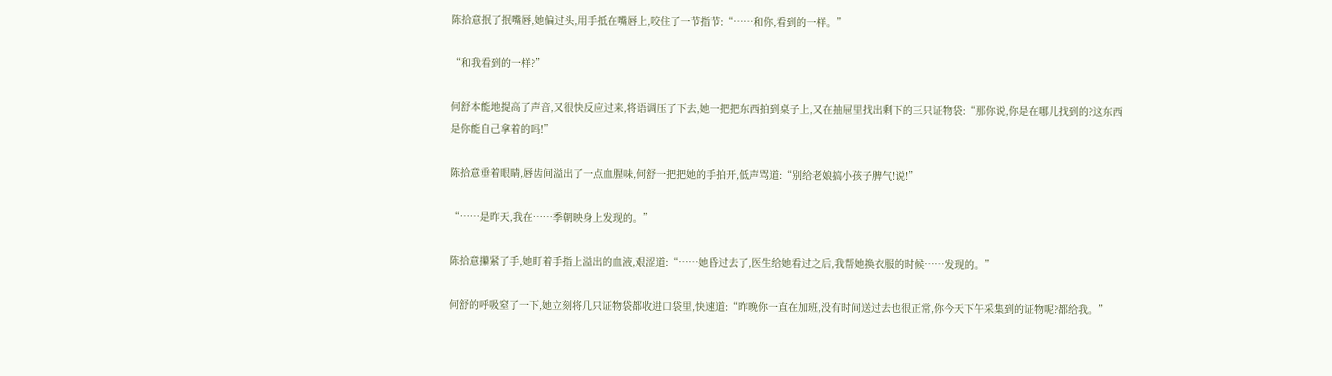陈拾意抿了抿嘴唇,她偏过头,用手抵在嘴唇上,咬住了一节指节:“……和你,看到的一样。”

“和我看到的一样?”

何舒本能地提高了声音,又很快反应过来,将语调压了下去,她一把把东西拍到桌子上,又在抽屉里找出剩下的三只证物袋:“那你说,你是在哪儿找到的?这东西是你能自己拿着的吗!”

陈拾意垂着眼睛,唇齿间溢出了一点血腥味,何舒一把把她的手拍开,低声骂道:“别给老娘搞小孩子脾气!说!”

“……是昨天,我在……季朝映身上发现的。”

陈拾意攥紧了手,她盯着手指上溢出的血液,艰涩道:“……她昏过去了,医生给她看过之后,我帮她换衣服的时候……发现的。”

何舒的呼吸窒了一下,她立刻将几只证物袋都收进口袋里,快速道:“昨晚你一直在加班,没有时间送过去也很正常,你今天下午采集到的证物呢?都给我。”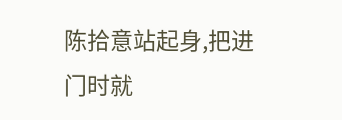陈拾意站起身,把进门时就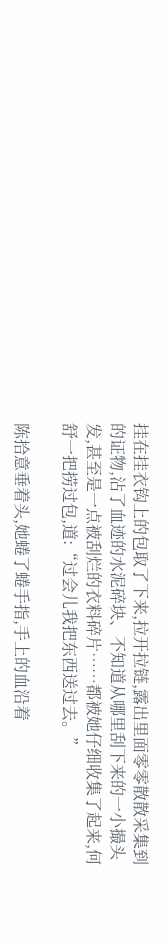挂在挂衣钩上的包取了下来,拉开拉链,露出里面零零散散采集到的证物,沾了血迹的水泥碎块、不知道从哪里刮下来的一小撮头发,甚至是一点被刮烂的衣料碎片……都被她仔细收集了起来,何舒一把捞过包,道:“过会儿我把东西送过去。”

陈拾意垂着头,她蜷了蜷手指,手上的血沿着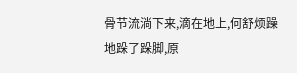骨节流淌下来,滴在地上,何舒烦躁地跺了跺脚,原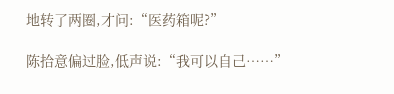地转了两圈,才问:“医药箱呢?”

陈拾意偏过脸,低声说:“我可以自己……”